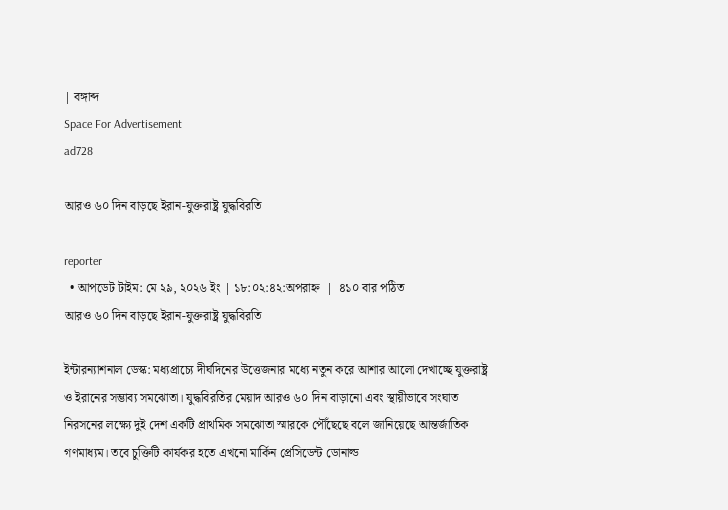| বঙ্গাব্দ
Space For Advertisement
ad728

আরও ৬০ দিন বাড়ছে ইরান-যুক্তরাষ্ট্র যুদ্ধবিরতি

reporter
  • আপডেট টাইম: মে ২৯, ২০২৬ ইং | ১৮:০২:৪২:অপরাহ্ন  |  ৪১০ বার পঠিত
আরও ৬০ দিন বাড়ছে ইরান-যুক্তরাষ্ট্র যুদ্ধবিরতি

ইন্টারন্যাশনাল ডেস্ক: মধ্যপ্রাচ্যে দীর্ঘদিনের উত্তেজনার মধ্যে নতুন করে আশার আলো দেখাচ্ছে যুক্তরাষ্ট্র ও ইরানের সম্ভাব্য সমঝোতা। যুদ্ধবিরতির মেয়াদ আরও ৬০ দিন বাড়ানো এবং স্থায়ীভাবে সংঘাত নিরসনের লক্ষ্যে দুই দেশ একটি প্রাথমিক সমঝোতা স্মারকে পৌঁছেছে বলে জানিয়েছে আন্তর্জাতিক গণমাধ্যম। তবে চুক্তিটি কার্যকর হতে এখনো মার্কিন প্রেসিডেন্ট ডোনাল্ড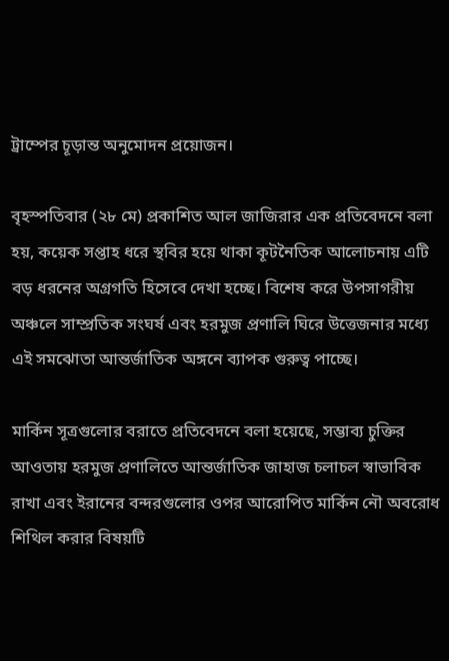ট্রাম্পের চূড়ান্ত অনুমোদন প্রয়োজন।

বৃহস্পতিবার (২৮ মে) প্রকাশিত আল জাজিরার এক প্রতিবেদনে বলা হয়, কয়েক সপ্তাহ ধরে স্থবির হয়ে থাকা কূটনৈতিক আলোচনায় এটি বড় ধরনের অগ্রগতি হিসেবে দেখা হচ্ছে। বিশেষ করে উপসাগরীয় অঞ্চলে সাম্প্রতিক সংঘর্ষ এবং হরমুজ প্রণালি ঘিরে উত্তেজনার মধ্যে এই সমঝোতা আন্তর্জাতিক অঙ্গনে ব্যাপক গুরুত্ব পাচ্ছে।

মার্কিন সূত্রগুলোর বরাতে প্রতিবেদনে বলা হয়েছে, সম্ভাব্য চুক্তির আওতায় হরমুজ প্রণালিতে আন্তর্জাতিক জাহাজ চলাচল স্বাভাবিক রাখা এবং ইরানের বন্দরগুলোর ওপর আরোপিত মার্কিন নৌ অবরোধ শিথিল করার বিষয়টি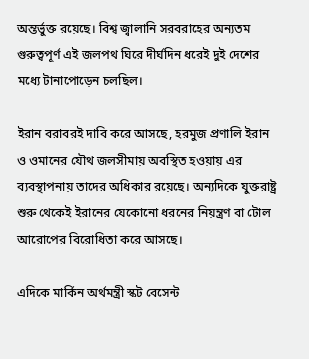অন্তর্ভুক্ত রয়েছে। বিশ্ব জ্বালানি সরবরাহের অন্যতম গুরুত্বপূর্ণ এই জলপথ ঘিরে দীর্ঘদিন ধরেই দুই দেশের মধ্যে টানাপোড়েন চলছিল।

ইরান বরাবরই দাবি করে আসছে, হরমুজ প্রণালি ইরান ও ওমানের যৌথ জলসীমায় অবস্থিত হওয়ায় এর ব্যবস্থাপনায় তাদের অধিকার রয়েছে। অন্যদিকে যুক্তরাষ্ট্র শুরু থেকেই ইরানের যেকোনো ধরনের নিয়ন্ত্রণ বা টোল আরোপের বিরোধিতা করে আসছে।

এদিকে মার্কিন অর্থমন্ত্রী স্কট বেসেন্ট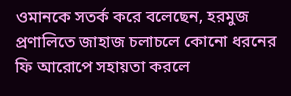ওমানকে সতর্ক করে বলেছেন, হরমুজ প্রণালিতে জাহাজ চলাচলে কোনো ধরনের ফি আরোপে সহায়তা করলে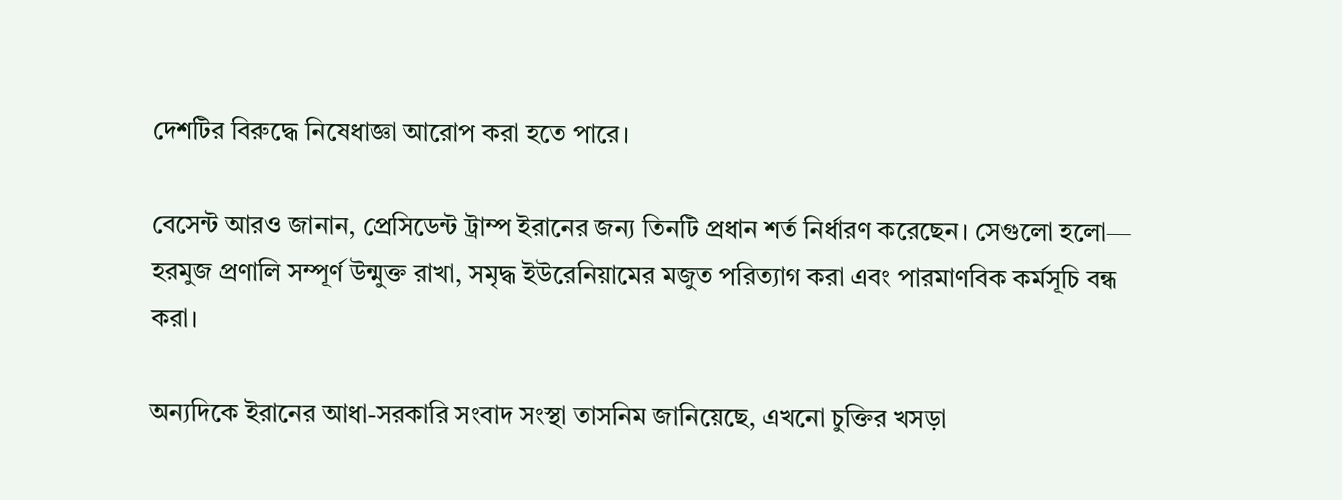দেশটির বিরুদ্ধে নিষেধাজ্ঞা আরোপ করা হতে পারে।

বেসেন্ট আরও জানান, প্রেসিডেন্ট ট্রাম্প ইরানের জন্য তিনটি প্রধান শর্ত নির্ধারণ করেছেন। সেগুলো হলো— হরমুজ প্রণালি সম্পূর্ণ উন্মুক্ত রাখা, সমৃদ্ধ ইউরেনিয়ামের মজুত পরিত্যাগ করা এবং পারমাণবিক কর্মসূচি বন্ধ করা।

অন্যদিকে ইরানের আধা-সরকারি সংবাদ সংস্থা তাসনিম জানিয়েছে, এখনো চুক্তির খসড়া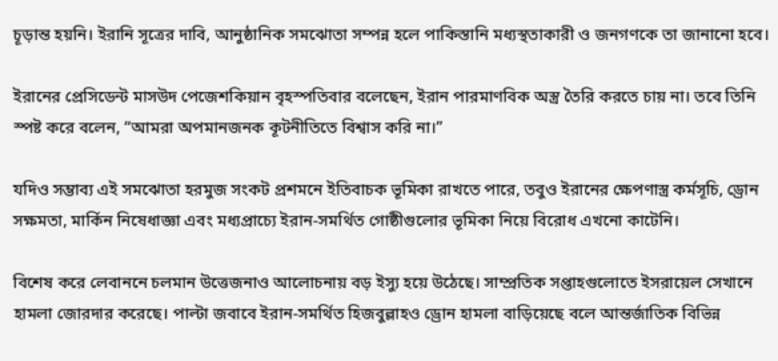চূড়ান্ত হয়নি। ইরানি সূত্রের দাবি, আনুষ্ঠানিক সমঝোতা সম্পন্ন হলে পাকিস্তানি মধ্যস্থতাকারী ও জনগণকে তা জানানো হবে।

ইরানের প্রেসিডেন্ট মাসউদ পেজেশকিয়ান বৃহস্পতিবার বলেছেন, ইরান পারমাণবিক অস্ত্র তৈরি করতে চায় না। তবে তিনি স্পষ্ট করে বলেন, “আমরা অপমানজনক কূটনীতিতে বিশ্বাস করি না।”

যদিও সম্ভাব্য এই সমঝোতা হরমুজ সংকট প্রশমনে ইতিবাচক ভূমিকা রাখতে পারে, তবুও ইরানের ক্ষেপণাস্ত্র কর্মসূচি, ড্রোন সক্ষমতা, মার্কিন নিষেধাজ্ঞা এবং মধ্যপ্রাচ্যে ইরান-সমর্থিত গোষ্ঠীগুলোর ভূমিকা নিয়ে বিরোধ এখনো কাটেনি।

বিশেষ করে লেবাননে চলমান উত্তেজনাও আলোচনায় বড় ইস্যু হয়ে উঠেছে। সাম্প্রতিক সপ্তাহগুলোতে ইসরায়েল সেখানে হামলা জোরদার করেছে। পাল্টা জবাবে ইরান-সমর্থিত হিজবুল্লাহও ড্রোন হামলা বাড়িয়েছে বলে আন্তর্জাতিক বিভিন্ন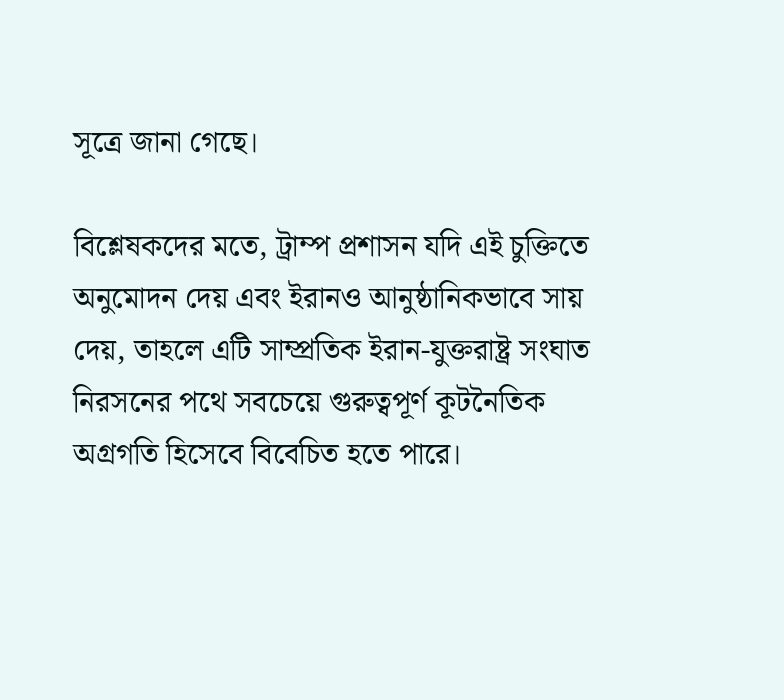সূত্রে জানা গেছে।

বিশ্লেষকদের মতে, ট্রাম্প প্রশাসন যদি এই চুক্তিতে অনুমোদন দেয় এবং ইরানও আনুষ্ঠানিকভাবে সায় দেয়, তাহলে এটি সাম্প্রতিক ইরান-যুক্তরাষ্ট্র সংঘাত নিরসনের পথে সবচেয়ে গুরুত্বপূর্ণ কূটনৈতিক অগ্রগতি হিসেবে বিবেচিত হতে পারে।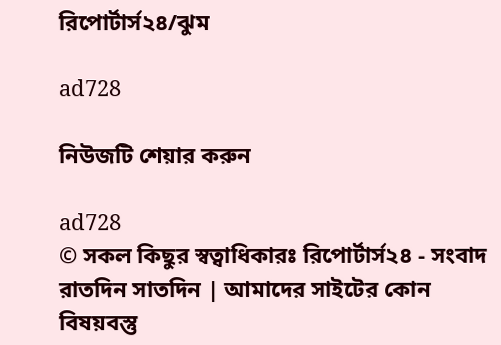রিপোর্টার্স২৪/ঝুম

ad728

নিউজটি শেয়ার করুন

ad728
© সকল কিছুর স্বত্বাধিকারঃ রিপোর্টার্স২৪ - সংবাদ রাতদিন সাতদিন | আমাদের সাইটের কোন বিষয়বস্তু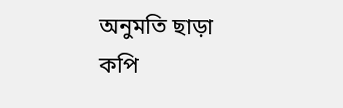অনুমতি ছাড়া কপি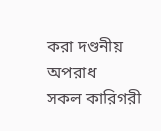করা দণ্ডনীয় অপরাধ
সকল কারিগরী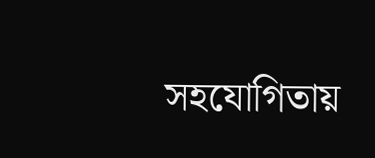সহযোগিতায়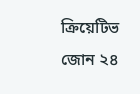ক্রিয়েটিভ জোন ২৪